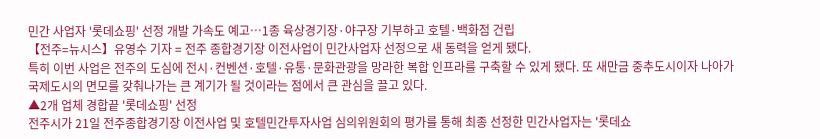민간 사업자 '롯데쇼핑' 선정 개발 가속도 예고…1종 육상경기장·야구장 기부하고 호텔·백화점 건립
【전주=뉴시스】유영수 기자 = 전주 종합경기장 이전사업이 민간사업자 선정으로 새 동력을 얻게 됐다.
특히 이번 사업은 전주의 도심에 전시·컨벤션·호텔·유통·문화관광을 망라한 복합 인프라를 구축할 수 있게 됐다. 또 새만금 중추도시이자 나아가 국제도시의 면모를 갖춰나가는 큰 계기가 될 것이라는 점에서 큰 관심을 끌고 있다.
▲2개 업체 경합끝 '롯데쇼핑' 선정
전주시가 21일 전주종합경기장 이전사업 및 호텔민간투자사업 심의위원회의 평가를 통해 최종 선정한 민간사업자는 '롯데쇼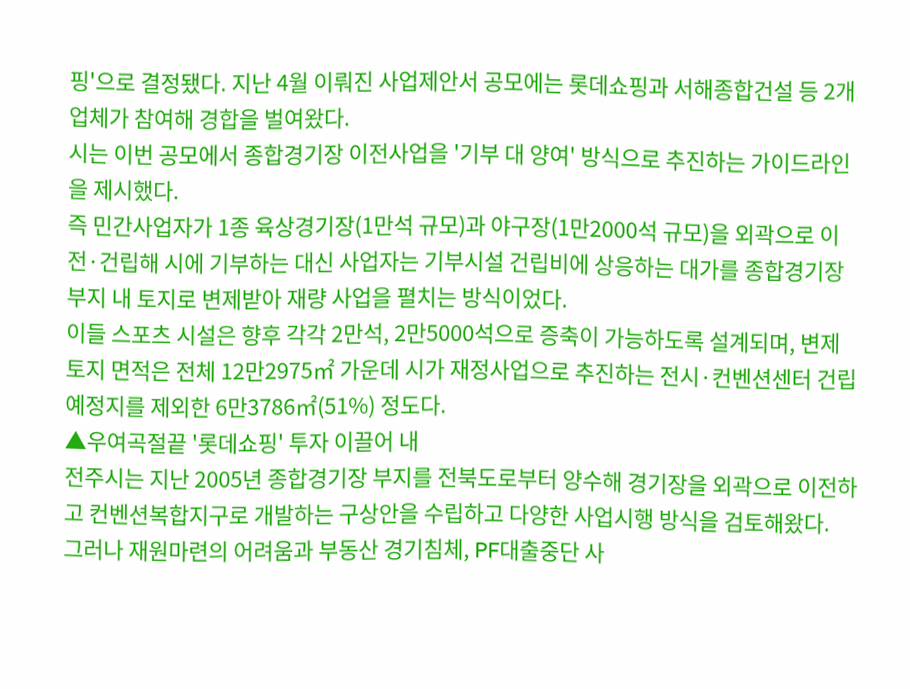핑'으로 결정됐다. 지난 4월 이뤄진 사업제안서 공모에는 롯데쇼핑과 서해종합건설 등 2개 업체가 참여해 경합을 벌여왔다.
시는 이번 공모에서 종합경기장 이전사업을 '기부 대 양여' 방식으로 추진하는 가이드라인을 제시했다.
즉 민간사업자가 1종 육상경기장(1만석 규모)과 야구장(1만2000석 규모)을 외곽으로 이전·건립해 시에 기부하는 대신 사업자는 기부시설 건립비에 상응하는 대가를 종합경기장 부지 내 토지로 변제받아 재량 사업을 펼치는 방식이었다.
이들 스포츠 시설은 향후 각각 2만석, 2만5000석으로 증축이 가능하도록 설계되며, 변제 토지 면적은 전체 12만2975㎡ 가운데 시가 재정사업으로 추진하는 전시·컨벤션센터 건립 예정지를 제외한 6만3786㎡(51%) 정도다.
▲우여곡절끝 '롯데쇼핑' 투자 이끌어 내
전주시는 지난 2005년 종합경기장 부지를 전북도로부터 양수해 경기장을 외곽으로 이전하고 컨벤션복합지구로 개발하는 구상안을 수립하고 다양한 사업시행 방식을 검토해왔다.
그러나 재원마련의 어려움과 부동산 경기침체, PF대출중단 사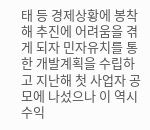태 등 경제상황에 봉착해 추진에 어려움을 겪게 되자 민자유치를 통한 개발계획을 수립하고 지난해 첫 사업자 공모에 나섰으나 이 역시 수익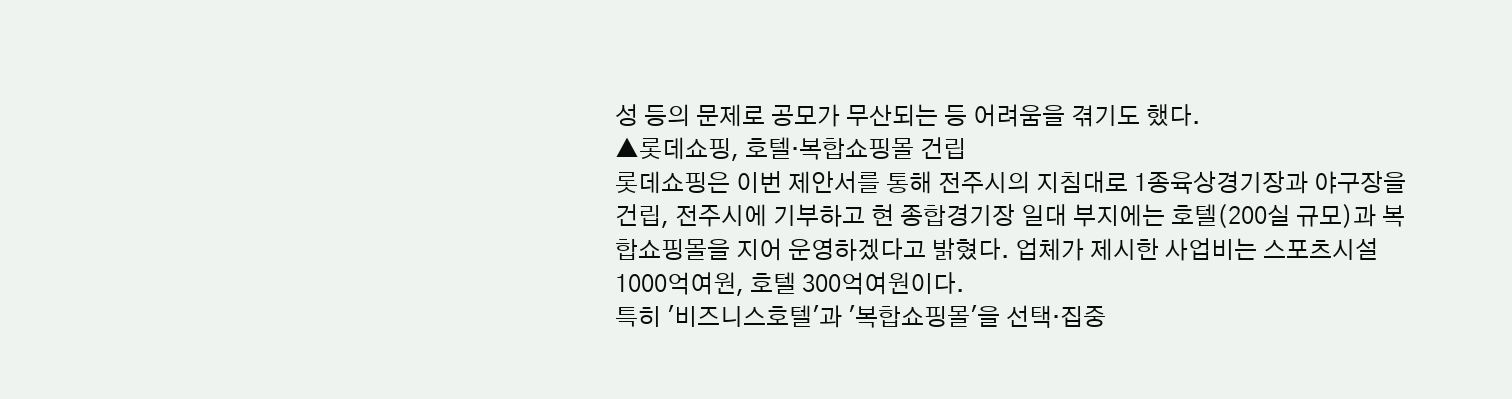성 등의 문제로 공모가 무산되는 등 어려움을 겪기도 했다.
▲롯데쇼핑, 호텔·복합쇼핑몰 건립
롯데쇼핑은 이번 제안서를 통해 전주시의 지침대로 1종육상경기장과 야구장을 건립, 전주시에 기부하고 현 종합경기장 일대 부지에는 호텔(200실 규모)과 복합쇼핑몰을 지어 운영하겠다고 밝혔다. 업체가 제시한 사업비는 스포츠시설 1000억여원, 호텔 300억여원이다.
특히 '비즈니스호텔'과 '복합쇼핑몰'을 선택·집중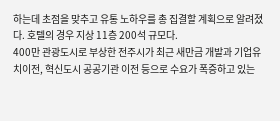하는데 초점을 맞추고 유통 노하우를 총 집결할 계획으로 알려졌다. 호텔의 경우 지상 11층 200석 규모다.
400만 관광도시로 부상한 전주시가 최근 새만금 개발과 기업유치이전, 혁신도시 공공기관 이전 등으로 수요가 폭증하고 있는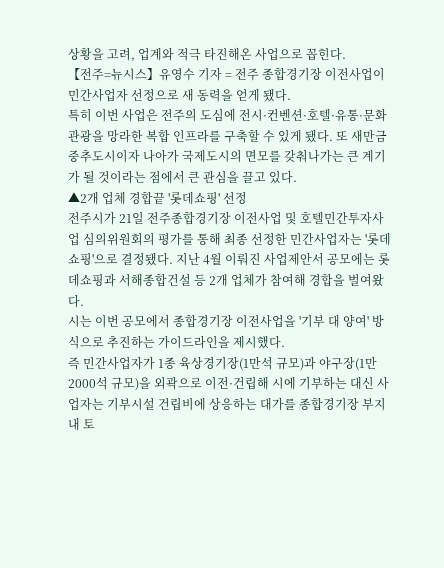상황을 고려, 업계와 적극 타진해온 사업으로 꼽힌다.
【전주=뉴시스】유영수 기자 = 전주 종합경기장 이전사업이 민간사업자 선정으로 새 동력을 얻게 됐다.
특히 이번 사업은 전주의 도심에 전시·컨벤션·호텔·유통·문화관광을 망라한 복합 인프라를 구축할 수 있게 됐다. 또 새만금 중추도시이자 나아가 국제도시의 면모를 갖춰나가는 큰 계기가 될 것이라는 점에서 큰 관심을 끌고 있다.
▲2개 업체 경합끝 '롯데쇼핑' 선정
전주시가 21일 전주종합경기장 이전사업 및 호텔민간투자사업 심의위원회의 평가를 통해 최종 선정한 민간사업자는 '롯데쇼핑'으로 결정됐다. 지난 4월 이뤄진 사업제안서 공모에는 롯데쇼핑과 서해종합건설 등 2개 업체가 참여해 경합을 벌여왔다.
시는 이번 공모에서 종합경기장 이전사업을 '기부 대 양여' 방식으로 추진하는 가이드라인을 제시했다.
즉 민간사업자가 1종 육상경기장(1만석 규모)과 야구장(1만2000석 규모)을 외곽으로 이전·건립해 시에 기부하는 대신 사업자는 기부시설 건립비에 상응하는 대가를 종합경기장 부지 내 토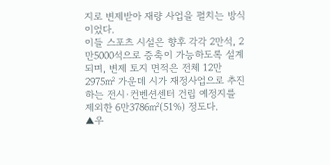지로 변제받아 재량 사업을 펼치는 방식이었다.
이들 스포츠 시설은 향후 각각 2만석, 2만5000석으로 증축이 가능하도록 설계되며, 변제 토지 면적은 전체 12만2975㎡ 가운데 시가 재정사업으로 추진하는 전시·컨벤션센터 건립 예정지를 제외한 6만3786㎡(51%) 정도다.
▲우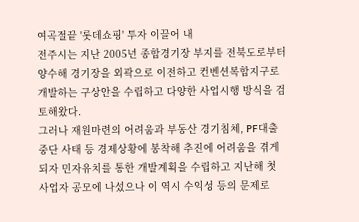여곡절끝 '롯데쇼핑' 투자 이끌어 내
전주시는 지난 2005년 종합경기장 부지를 전북도로부터 양수해 경기장을 외곽으로 이전하고 컨벤션복합지구로 개발하는 구상안을 수립하고 다양한 사업시행 방식을 검토해왔다.
그러나 재원마련의 어려움과 부동산 경기침체, PF대출중단 사태 등 경제상황에 봉착해 추진에 어려움을 겪게 되자 민자유치를 통한 개발계획을 수립하고 지난해 첫 사업자 공모에 나섰으나 이 역시 수익성 등의 문제로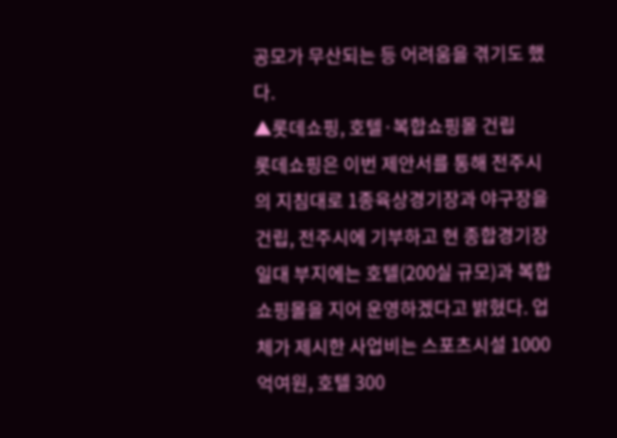공모가 무산되는 등 어려움을 겪기도 했다.
▲롯데쇼핑, 호텔·복합쇼핑몰 건립
롯데쇼핑은 이번 제안서를 통해 전주시의 지침대로 1종육상경기장과 야구장을 건립, 전주시에 기부하고 현 종합경기장 일대 부지에는 호텔(200실 규모)과 복합쇼핑몰을 지어 운영하겠다고 밝혔다. 업체가 제시한 사업비는 스포츠시설 1000억여원, 호텔 300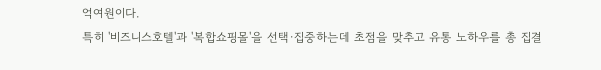억여원이다.
특히 '비즈니스호텔'과 '복합쇼핑몰'을 선택·집중하는데 초점을 맞추고 유통 노하우를 총 집결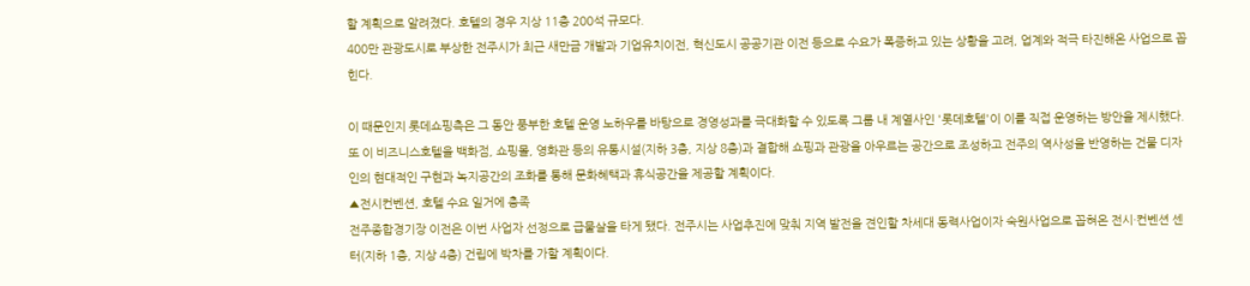할 계획으로 알려졌다. 호텔의 경우 지상 11층 200석 규모다.
400만 관광도시로 부상한 전주시가 최근 새만금 개발과 기업유치이전, 혁신도시 공공기관 이전 등으로 수요가 폭증하고 있는 상황을 고려, 업계와 적극 타진해온 사업으로 꼽힌다.

이 때문인지 롯데쇼핑측은 그 동안 풍부한 호텔 운영 노하우를 바탕으로 경영성과를 극대화할 수 있도록 그룹 내 계열사인 '롯데호텔'이 이를 직접 운영하는 방안을 제시했다.
또 이 비즈니스호텔을 백화점, 쇼핑몰, 영화관 등의 유통시설(지하 3층, 지상 8층)과 결합해 쇼핑과 관광을 아우르는 공간으로 조성하고 전주의 역사성을 반영하는 건물 디자인의 현대적인 구현과 녹지공간의 조화를 통해 문화혜택과 휴식공간을 제공할 계획이다.
▲전시컨벤션, 호텔 수요 일거에 충족
전주종합경기장 이전은 이번 사업자 선정으로 급물살을 타게 됐다. 전주시는 사업추진에 맞춰 지역 발전을 견인할 차세대 동력사업이자 숙원사업으로 꼽혀온 전시·컨벤션 센터(지하 1층, 지상 4층) 건립에 박차를 가할 계획이다.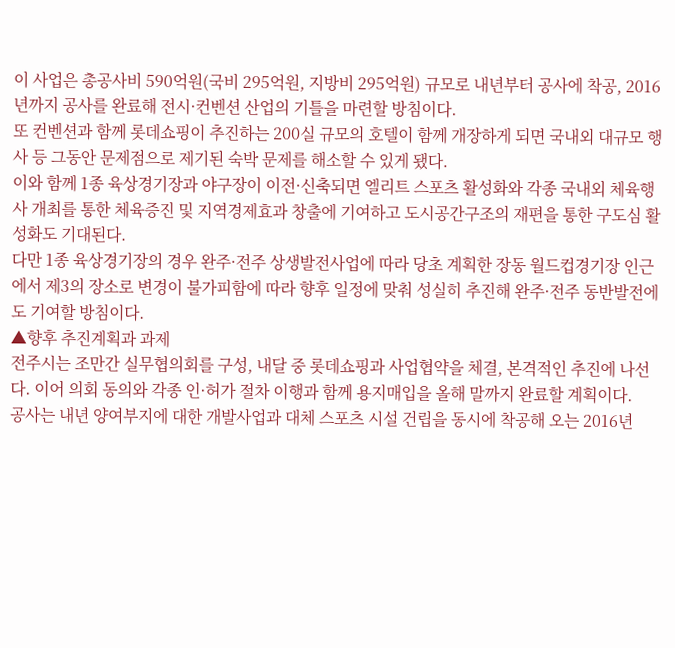이 사업은 총공사비 590억원(국비 295억원, 지방비 295억원) 규모로 내년부터 공사에 착공, 2016년까지 공사를 완료해 전시·컨벤션 산업의 기틀을 마련할 방침이다.
또 컨벤션과 함께 롯데쇼핑이 추진하는 200실 규모의 호텔이 함께 개장하게 되면 국내외 대규모 행사 등 그동안 문제점으로 제기된 숙박 문제를 해소할 수 있게 됐다.
이와 함께 1종 육상경기장과 야구장이 이전·신축되면 엘리트 스포츠 활성화와 각종 국내외 체육행사 개최를 통한 체육증진 및 지역경제효과 창출에 기여하고 도시공간구조의 재편을 통한 구도심 활성화도 기대된다.
다만 1종 육상경기장의 경우 완주·전주 상생발전사업에 따라 당초 계획한 장동 월드컵경기장 인근에서 제3의 장소로 변경이 불가피함에 따라 향후 일정에 맞춰 성실히 추진해 완주·전주 동반발전에도 기여할 방침이다.
▲향후 추진계획과 과제
전주시는 조만간 실무협의회를 구성, 내달 중 롯데쇼핑과 사업협약을 체결, 본격적인 추진에 나선다. 이어 의회 동의와 각종 인·허가 절차 이행과 함께 용지매입을 올해 말까지 완료할 계획이다.
공사는 내년 양여부지에 대한 개발사업과 대체 스포츠 시설 건립을 동시에 착공해 오는 2016년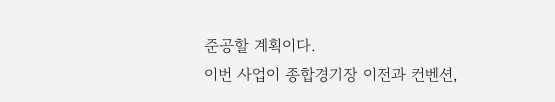준공할 계획이다.
이번 사업이 종합경기장 이전과 컨벤션,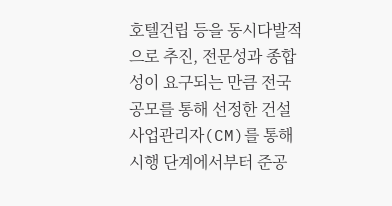호텔건립 등을 동시다발적으로 추진, 전문성과 종합성이 요구되는 만큼 전국공모를 통해 선정한 건설사업관리자(CM)를 통해 시행 단계에서부터 준공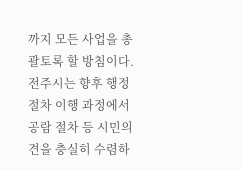까지 모든 사업을 총괄토록 할 방침이다.
전주시는 향후 행정절차 이행 과정에서 공람 절차 등 시민의견을 충실히 수렴하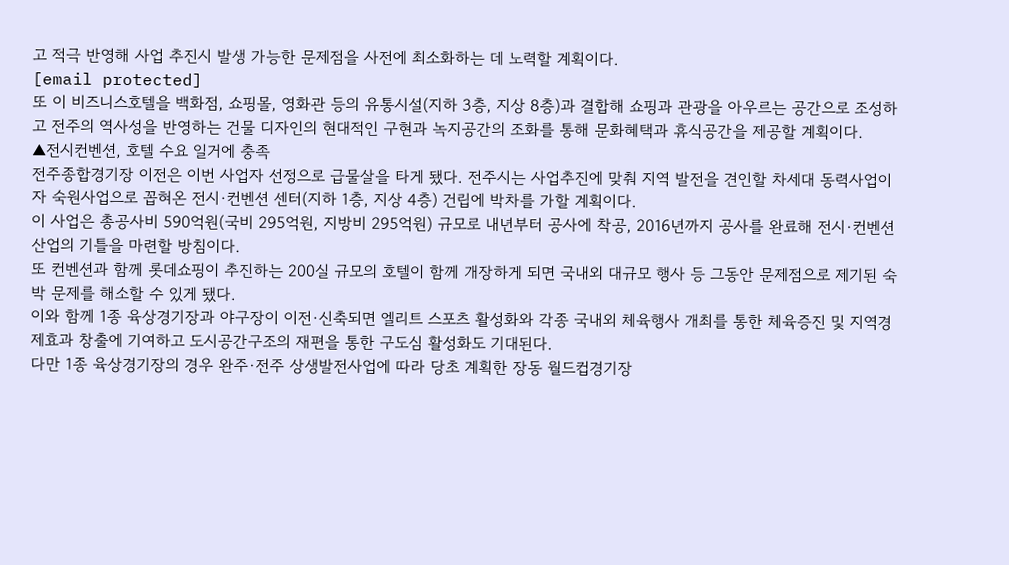고 적극 반영해 사업 추진시 발생 가능한 문제점을 사전에 최소화하는 데 노력할 계획이다.
[email protected]
또 이 비즈니스호텔을 백화점, 쇼핑몰, 영화관 등의 유통시설(지하 3층, 지상 8층)과 결합해 쇼핑과 관광을 아우르는 공간으로 조성하고 전주의 역사성을 반영하는 건물 디자인의 현대적인 구현과 녹지공간의 조화를 통해 문화혜택과 휴식공간을 제공할 계획이다.
▲전시컨벤션, 호텔 수요 일거에 충족
전주종합경기장 이전은 이번 사업자 선정으로 급물살을 타게 됐다. 전주시는 사업추진에 맞춰 지역 발전을 견인할 차세대 동력사업이자 숙원사업으로 꼽혀온 전시·컨벤션 센터(지하 1층, 지상 4층) 건립에 박차를 가할 계획이다.
이 사업은 총공사비 590억원(국비 295억원, 지방비 295억원) 규모로 내년부터 공사에 착공, 2016년까지 공사를 완료해 전시·컨벤션 산업의 기틀을 마련할 방침이다.
또 컨벤션과 함께 롯데쇼핑이 추진하는 200실 규모의 호텔이 함께 개장하게 되면 국내외 대규모 행사 등 그동안 문제점으로 제기된 숙박 문제를 해소할 수 있게 됐다.
이와 함께 1종 육상경기장과 야구장이 이전·신축되면 엘리트 스포츠 활성화와 각종 국내외 체육행사 개최를 통한 체육증진 및 지역경제효과 창출에 기여하고 도시공간구조의 재편을 통한 구도심 활성화도 기대된다.
다만 1종 육상경기장의 경우 완주·전주 상생발전사업에 따라 당초 계획한 장동 월드컵경기장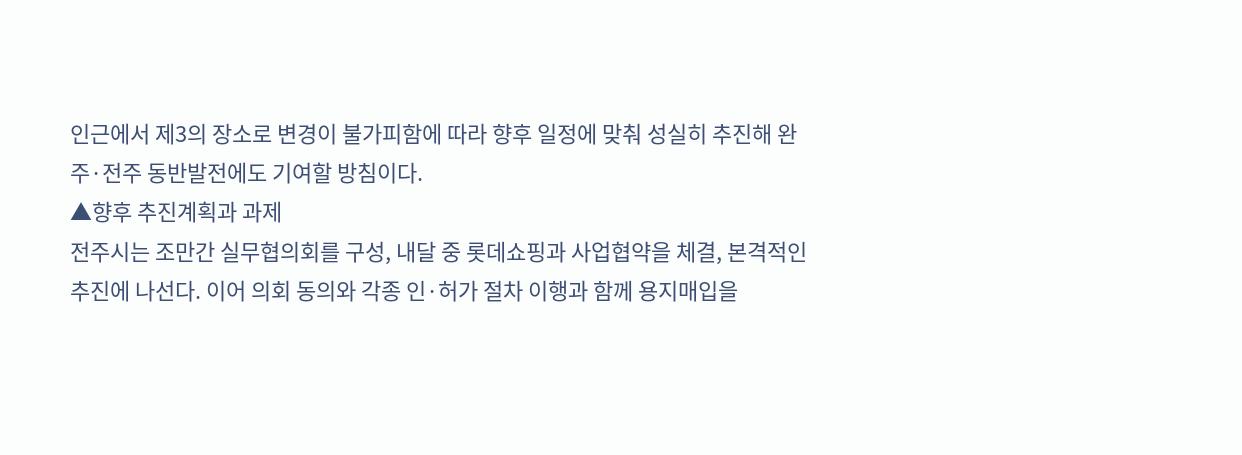인근에서 제3의 장소로 변경이 불가피함에 따라 향후 일정에 맞춰 성실히 추진해 완주·전주 동반발전에도 기여할 방침이다.
▲향후 추진계획과 과제
전주시는 조만간 실무협의회를 구성, 내달 중 롯데쇼핑과 사업협약을 체결, 본격적인 추진에 나선다. 이어 의회 동의와 각종 인·허가 절차 이행과 함께 용지매입을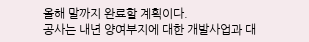올해 말까지 완료할 계획이다.
공사는 내년 양여부지에 대한 개발사업과 대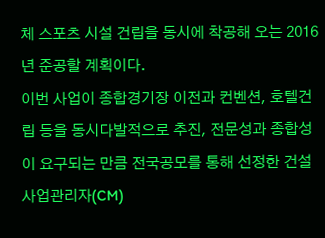체 스포츠 시설 건립을 동시에 착공해 오는 2016년 준공할 계획이다.
이번 사업이 종합경기장 이전과 컨벤션, 호텔건립 등을 동시다발적으로 추진, 전문성과 종합성이 요구되는 만큼 전국공모를 통해 선정한 건설사업관리자(CM)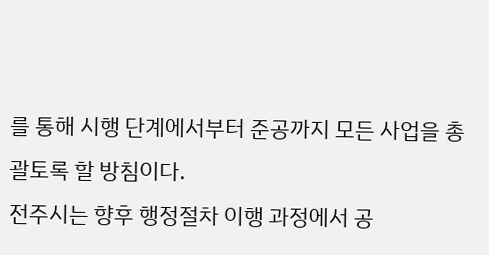를 통해 시행 단계에서부터 준공까지 모든 사업을 총괄토록 할 방침이다.
전주시는 향후 행정절차 이행 과정에서 공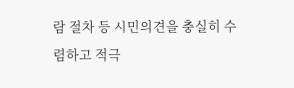람 절차 등 시민의견을 충실히 수렴하고 적극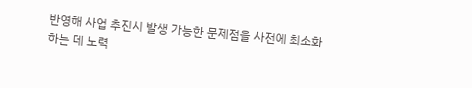반영해 사업 추진시 발생 가능한 문제점을 사전에 최소화하는 데 노력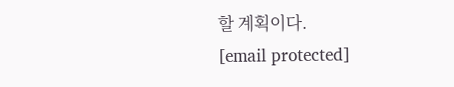할 계획이다.
[email protected]